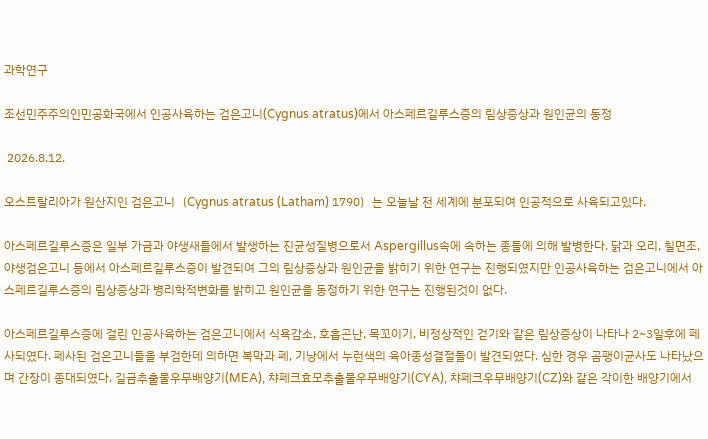과학연구

조선민주주의인민공화국에서 인공사육하는 검은고니(Cygnus atratus)에서 아스페르길루스증의 림상증상과 원인균의 동정

 2026.8.12.

오스트랄리아가 원산지인 검은고니〔Cygnus atratus (Latham) 1790〕는 오늘날 전 세계에 분포되여 인공적으로 사육되고있다.

아스페르길루스증은 일부 가금과 야생새들에서 발생하는 진균성질병으로서 Aspergillus속에 속하는 종들에 의해 발병한다. 닭과 오리, 칠면조, 야생검은고니 등에서 아스페르길루스증이 발견되여 그의 림상증상과 원인균을 밝히기 위한 연구는 진행되였지만 인공사육하는 검은고니에서 아스페르길루스증의 림상증상과 병리학적변화를 밝히고 원인균을 동정하기 위한 연구는 진행된것이 없다.

아스페르길루스증에 걸린 인공사육하는 검은고니에서 식욕감소, 호흡곤난, 목꼬이기, 비정상적인 걷기와 같은 림상증상이 나타나 2~3일후에 페사되였다. 페사된 검은고니들을 부검한데 의하면 복막과 페, 기낭에서 누런색의 육아종성결절들이 발견되였다. 심한 경우 곰팽이균사도 나타났으며 간장이 종대되였다. 길금추출물우무배양기(MEA), 챠페크효모추출물우무배양기(CYA), 챠페크우무배양기(CZ)와 같은 각이한 배양기에서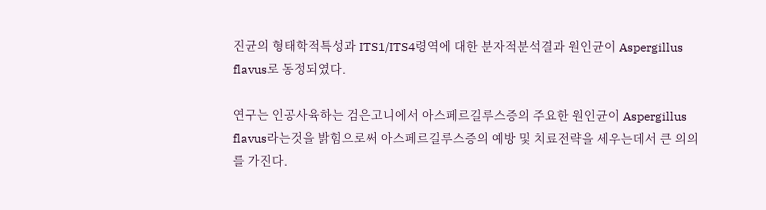진균의 형태학적특성과 ITS1/ITS4령역에 대한 분자적분석결과 원인균이 Aspergillus flavus로 동정되였다.

연구는 인공사육하는 검은고니에서 아스페르길루스증의 주요한 원인균이 Aspergillus flavus라는것을 밝힘으로써 아스페르길루스증의 예방 및 치료전략을 세우는데서 큰 의의를 가진다.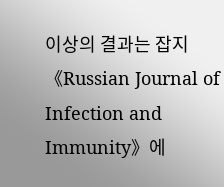이상의 결과는 잡지《Russian Journal of Infection and Immunity》에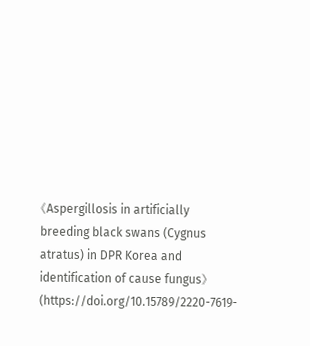《Aspergillosis in artificially breeding black swans (Cygnus atratus) in DPR Korea and identification of cause fungus》(https://doi.org/10.15789/2220-7619-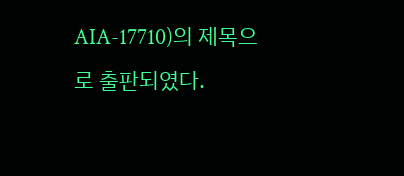AIA-17710)의 제목으로 출판되였다.